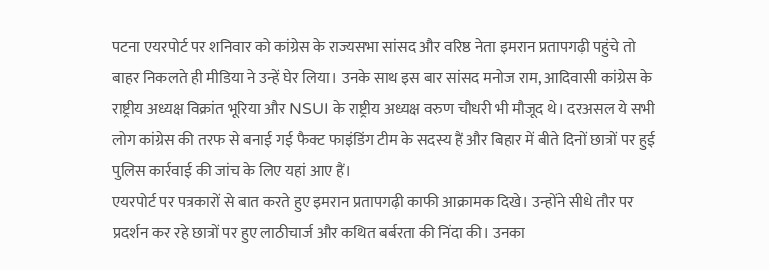पटना एयरपोर्ट पर शनिवार को कांग्रेस के राज्यसभा सांसद और वरिष्ठ नेता इमरान प्रतापगढ़ी पहुंचे तो बाहर निकलते ही मीडिया ने उन्हें घेर लिया। उनके साथ इस बार सांसद मनोज राम, आदिवासी कांग्रेस के राष्ट्रीय अध्यक्ष विक्रांत भूरिया और NSUI के राष्ट्रीय अध्यक्ष वरुण चौधरी भी मौजूद थे। दरअसल ये सभी लोग कांग्रेस की तरफ से बनाई गई फैक्ट फाइंडिंग टीम के सदस्य हैं और बिहार में बीते दिनों छात्रों पर हुई पुलिस कार्रवाई की जांच के लिए यहां आए हैं।
एयरपोर्ट पर पत्रकारों से बात करते हुए इमरान प्रतापगढ़ी काफी आक्रामक दिखे। उन्होंने सीधे तौर पर प्रदर्शन कर रहे छात्रों पर हुए लाठीचार्ज और कथित बर्बरता की निंदा की। उनका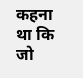कहना था कि जो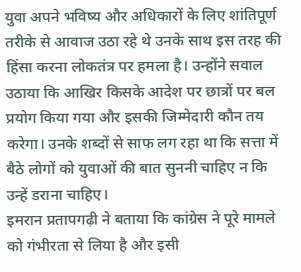युवा अपने भविष्य और अधिकारों के लिए शांतिपूर्ण तरीके से आवाज उठा रहे थे उनके साथ इस तरह की हिंसा करना लोकतंत्र पर हमला है। उन्होंने सवाल उठाया कि आखिर किसके आदेश पर छात्रों पर बल प्रयोग किया गया और इसकी जिम्मेदारी कौन तय करेगा। उनके शब्दों से साफ लग रहा था कि सत्ता में बैठे लोगों को युवाओं की बात सुननी चाहिए न कि उन्हें डराना चाहिए।
इमरान प्रतापगढ़ी ने बताया कि कांग्रेस ने पूरे मामले को गंभीरता से लिया है और इसी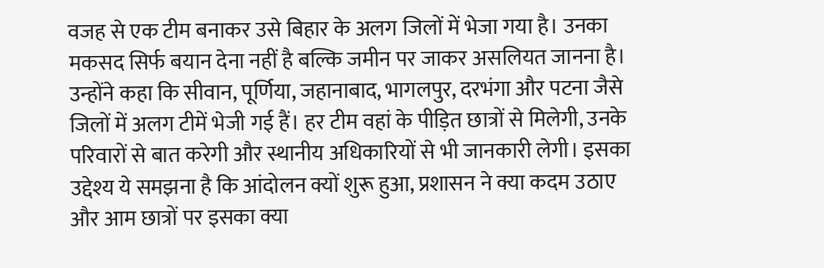वजह से एक टीम बनाकर उसे बिहार के अलग जिलों में भेजा गया है। उनका मकसद सिर्फ बयान देना नहीं है बल्कि जमीन पर जाकर असलियत जानना है। उन्होंने कहा कि सीवान, पूर्णिया, जहानाबाद, भागलपुर, दरभंगा और पटना जैसे जिलों में अलग टीमें भेजी गई हैं। हर टीम वहां के पीड़ित छात्रों से मिलेगी, उनके परिवारों से बात करेगी और स्थानीय अधिकारियों से भी जानकारी लेगी। इसका उद्देश्य ये समझना है कि आंदोलन क्यों शुरू हुआ, प्रशासन ने क्या कदम उठाए और आम छात्रों पर इसका क्या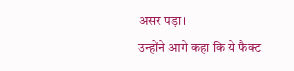असर पड़ा।
उन्होंने आगे कहा कि ये फैक्ट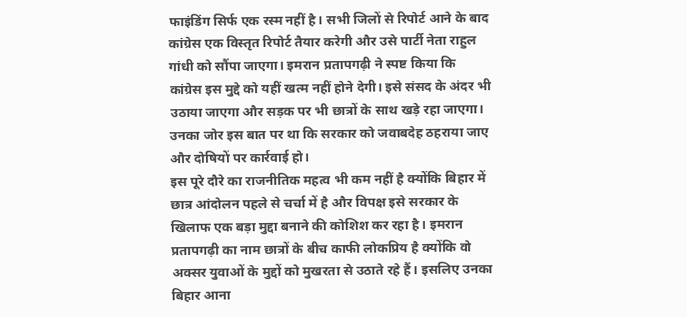फाइंडिंग सिर्फ एक रस्म नहीं है। सभी जिलों से रिपोर्ट आने के बाद कांग्रेस एक विस्तृत रिपोर्ट तैयार करेगी और उसे पार्टी नेता राहुल गांधी को सौंपा जाएगा। इमरान प्रतापगढ़ी ने स्पष्ट किया कि कांग्रेस इस मुद्दे को यहीं खत्म नहीं होने देगी। इसे संसद के अंदर भी उठाया जाएगा और सड़क पर भी छात्रों के साथ खड़े रहा जाएगा। उनका जोर इस बात पर था कि सरकार को जवाबदेह ठहराया जाए और दोषियों पर कार्रवाई हो।
इस पूरे दौरे का राजनीतिक महत्व भी कम नहीं है क्योंकि बिहार में छात्र आंदोलन पहले से चर्चा में है और विपक्ष इसे सरकार के खिलाफ एक बड़ा मुद्दा बनाने की कोशिश कर रहा है। इमरान प्रतापगढ़ी का नाम छात्रों के बीच काफी लोकप्रिय है क्योंकि वो अक्सर युवाओं के मुद्दों को मुखरता से उठाते रहे हैं। इसलिए उनका बिहार आना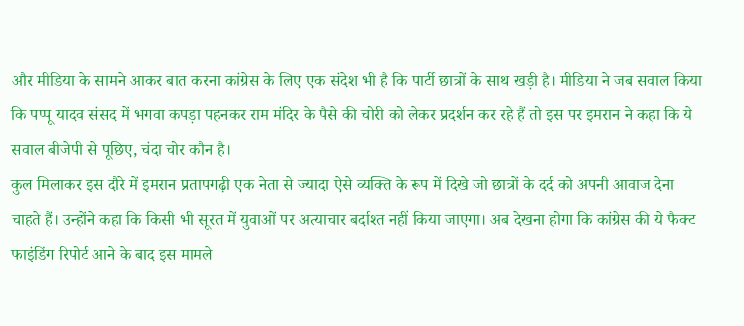और मीडिया के सामने आकर बात करना कांग्रेस के लिए एक संदेश भी है कि पार्टी छात्रों के साथ खड़ी है। मीडिया ने जब सवाल किया कि पप्पू यादव संसद में भगवा कपड़ा पहनकर राम मंदिर के पैसे की चोरी को लेकर प्रदर्शन कर रहे हैं तो इस पर इमरान ने कहा कि ये सवाल बीजेपी से पूछिए, चंदा चोर कौन है।
कुल मिलाकर इस दौरे में इमरान प्रतापगढ़ी एक नेता से ज्यादा ऐसे व्यक्ति के रूप में दिखे जो छात्रों के दर्द को अपनी आवाज देना चाहते हैं। उन्होंने कहा कि किसी भी सूरत में युवाओं पर अत्याचार बर्दाश्त नहीं किया जाएगा। अब देखना होगा कि कांग्रेस की ये फैक्ट फाइंडिंग रिपोर्ट आने के बाद इस मामले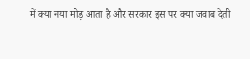में क्या नया मोड़ आता है और सरकार इस पर क्या जवाब देती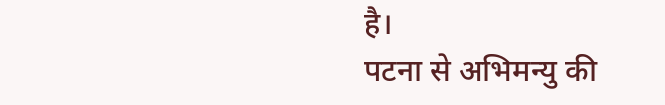है।
पटना से अभिमन्यु की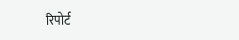रिपोर्ट